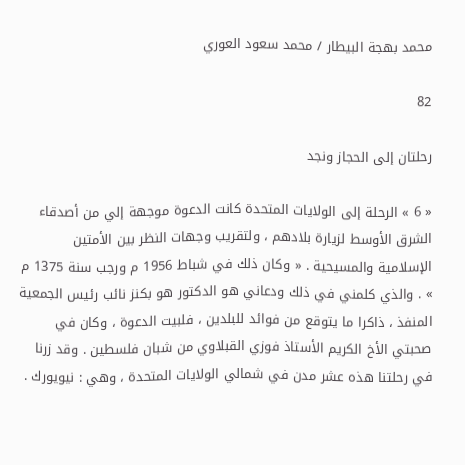محمد بهجة البيطار / محمد سعود العوري

82

رحلتان إلى الحجاز ونجد

« 6 » الرحلة إلى الولايات المتحدة كانت الدعوة موجهة إلي من أصدقاء الشرق الأوسط لزيارة بلادهم ، ولتقريب وجهات النظر بين الأمتين الإسلامية والمسيحية . « وكان ذلك في شباط 1956 م ورجب سنة 1375 م » . والذي كلمني في ذلك ودعاني هو الدكتور هو بكنز نائب رئيس الجمعية المنفذ ، ذاكرا ما يتوقع من فوائد للبلدين ، فلبيت الدعوة ، وكان في صحبتي الأخ الكريم الأستاذ فوزي القبلاوي من شبان فلسطين . وقد زرنا في رحلتنا هذه عشر مدن في شمالي الولايات المتحدة ، وهي : نيويورك .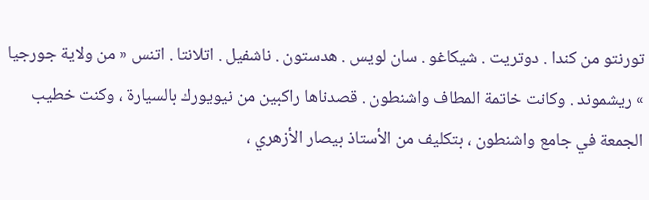تورنتو من كندا . دوتريت . شيكاغو . سان لويس . هدستون . ناشفيل . اتلانتا . اتنس « من ولاية جورجيا » ريشموند . وكانت خاتمة المطاف واشنطون . قصدناها راكبين من نيويورك بالسيارة ، وكنت خطيب الجمعة في جامع واشنطون ، بتكليف من الأستاذ بيصار الأزهري ،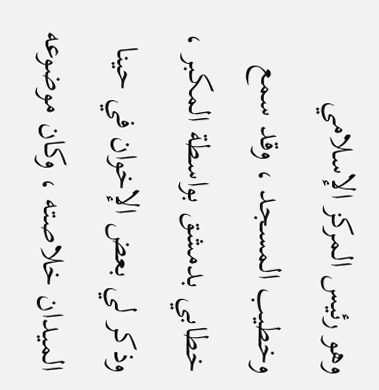وهو رئيس المركز الإسلامي وخطيب المسجد ، وقد سمع خطابي بدمشق بواسطة المكبر ، وذكر لي بعض الإخوان في حينا الميدان خلاصته ، وكان موضوعه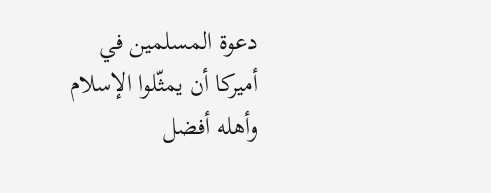دعوة المسلمين في أميركا أن يمثّلوا الإسلام وأهله أفضل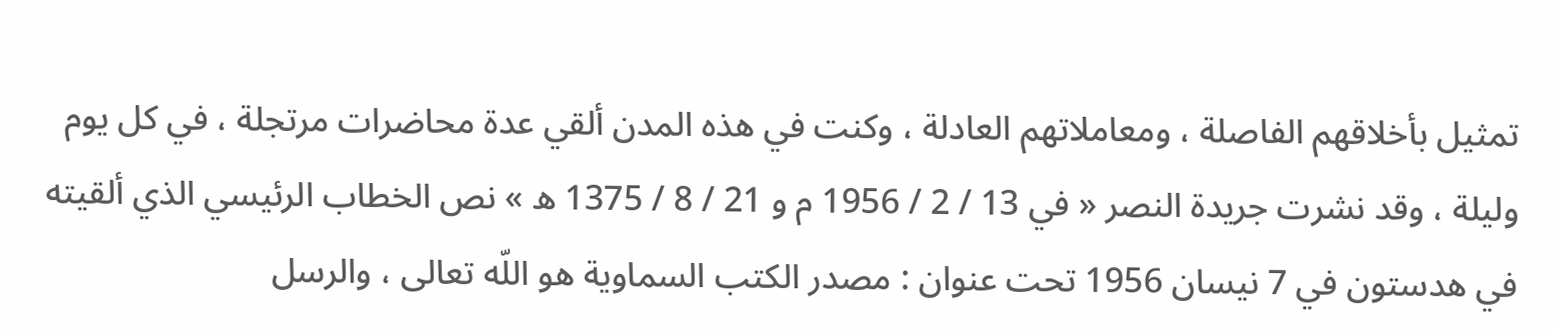تمثيل بأخلاقهم الفاصلة ، ومعاملاتهم العادلة ، وكنت في هذه المدن ألقي عدة محاضرات مرتجلة ، في كل يوم وليلة ، وقد نشرت جريدة النصر « في 13 / 2 / 1956 م و 21 / 8 / 1375 ه » نص الخطاب الرئيسي الذي ألقيته في هدستون في 7 نيسان 1956 تحت عنوان : مصدر الكتب السماوية هو اللّه تعالى ، والرسل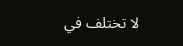لا تختلف في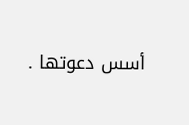أسس دعوتها .